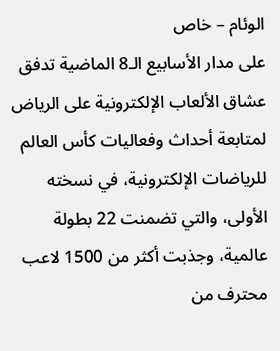الوئام – خاص
على مدار الأسابيع الـ8 الماضية تدفق عشاق الألعاب الإلكترونية على الرياض لمتابعة أحداث وفعاليات كأس العالم للرياضات الإلكترونية، في نسخته الأولى، والتي تضمنت 22 بطولة عالمية، وجذبت أكثر من 1500 لاعب محترف من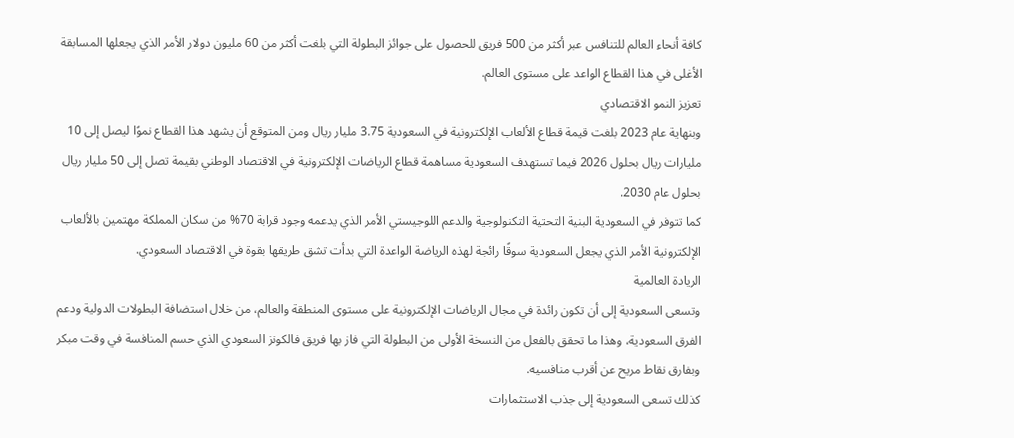كافة أنحاء العالم للتنافس عبر أكثر من 500 فريق للحصول على جوائز البطولة التي بلغت أكثر من 60 مليون دولار الأمر الذي يجعلها المسابقة الأغلى في هذا القطاع الواعد على مستوى العالم.
تعزيز النمو الاقتصادي
وبنهاية عام 2023 بلغت قيمة قطاع الألعاب الإلكترونية في السعودية 3.75 مليار ريال ومن المتوقع أن يشهد هذا القطاع نموًا ليصل إلى 10 مليارات ريال بحلول 2026 فيما تستهدف السعودية مساهمة قطاع الرياضات الإلكترونية في الاقتصاد الوطني بقيمة تصل إلى 50 مليار ريال بحلول عام 2030.
كما تتوفر في السعودية البنية التحتية التكنولوجية والدعم اللوجيستي الأمر الذي يدعمه وجود قرابة 70% من سكان المملكة مهتمين بالألعاب الإلكترونية الأمر الذي يجعل السعودية سوقًا رائجة لهذه الرياضة الواعدة التي بدأت تشق طريقها بقوة في الاقتصاد السعودي.
الريادة العالمية
وتسعى السعودية إلى أن تكون رائدة في مجال الرياضات الإلكترونية على مستوى المنطقة والعالم، من خلال استضافة البطولات الدولية ودعم الفرق السعودية، وهذا ما تحقق بالفعل من النسخة الأولى من البطولة التي فاز بها فريق فالكونز السعودي الذي حسم المنافسة في وقت مبكر وبفارق نقاط مريح عن أقرب منافسيه.
كذلك تسعى السعودية إلى جذب الاستثمارات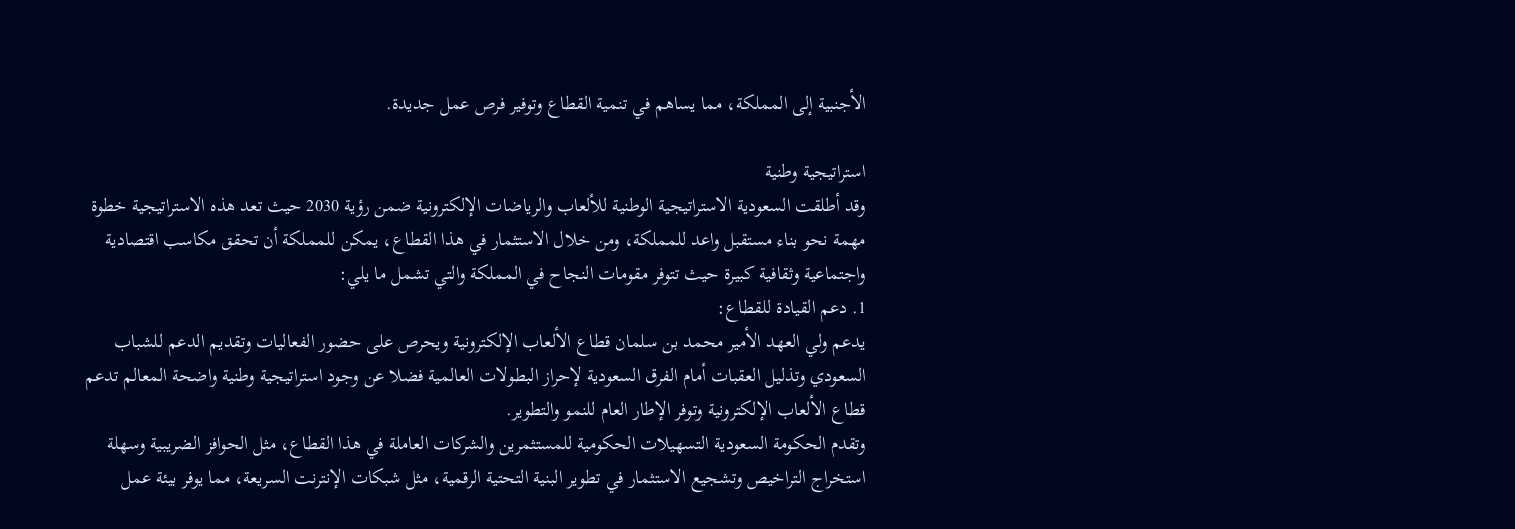الأجنبية إلى المملكة، مما يساهم في تنمية القطاع وتوفير فرص عمل جديدة.

استراتيجية وطنية
وقد أطلقت السعودية الاستراتيجية الوطنية للألعاب والرياضات الإلكترونية ضمن رؤية 2030 حيث تعد هذه الاستراتيجية خطوة مهمة نحو بناء مستقبل واعد للمملكة، ومن خلال الاستثمار في هذا القطاع، يمكن للمملكة أن تحقق مكاسب اقتصادية واجتماعية وثقافية كبيرة حيث تتوفر مقومات النجاح في المملكة والتي تشمل ما يلي:
1. دعم القيادة للقطاع:
يدعم ولي العهد الأمير محمد بن سلمان قطاع الألعاب الإلكترونية ويحرص على حضور الفعاليات وتقديم الدعم للشباب السعودي وتذليل العقبات أمام الفرق السعودية لإحراز البطولات العالمية فضلا عن وجود استراتيجية وطنية واضحة المعالم تدعم قطاع الألعاب الإلكترونية وتوفر الإطار العام للنمو والتطوير.
وتقدم الحكومة السعودية التسهيلات الحكومية للمستثمرين والشركات العاملة في هذا القطاع، مثل الحوافز الضريبية وسهلة استخراج التراخيص وتشجيع الاستثمار في تطوير البنية التحتية الرقمية، مثل شبكات الإنترنت السريعة، مما يوفر بيئة عمل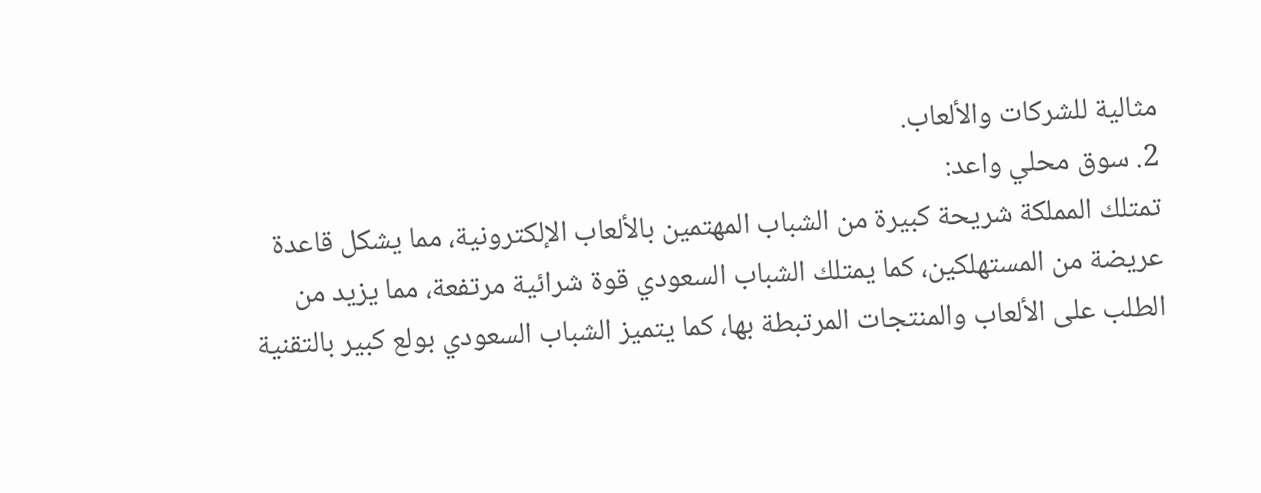مثالية للشركات والألعاب.
2. سوق محلي واعد:
تمتلك المملكة شريحة كبيرة من الشباب المهتمين بالألعاب الإلكترونية، مما يشكل قاعدة عريضة من المستهلكين، كما يمتلك الشباب السعودي قوة شرائية مرتفعة، مما يزيد من الطلب على الألعاب والمنتجات المرتبطة بها، كما يتميز الشباب السعودي بولع كبير بالتقنية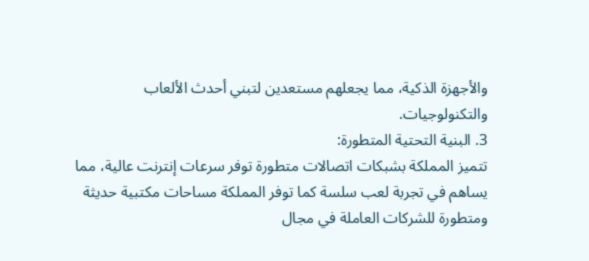والأجهزة الذكية، مما يجعلهم مستعدين لتبني أحدث الألعاب والتكنولوجيات.
3. البنية التحتية المتطورة:
تتميز المملكة بشبكات اتصالات متطورة توفر سرعات إنترنت عالية، مما يساهم في تجربة لعب سلسة كما توفر المملكة مساحات مكتبية حديثة ومتطورة للشركات العاملة في مجال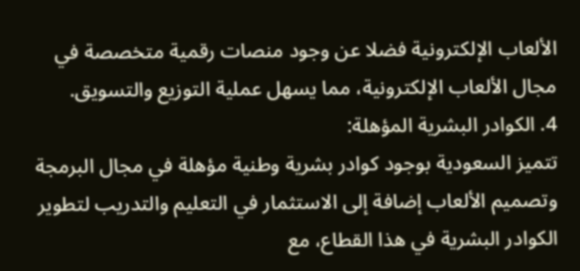الألعاب الإلكترونية فضلا عن وجود منصات رقمية متخصصة في مجال الألعاب الإلكترونية، مما يسهل عملية التوزيع والتسويق.
4. الكوادر البشرية المؤهلة:
تتميز السعودية بوجود كوادر بشرية وطنية مؤهلة في مجال البرمجة وتصميم الألعاب إضافة إلى الاستثمار في التعليم والتدريب لتطوير الكوادر البشرية في هذا القطاع، مع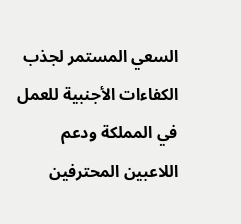السعي المستمر لجذب الكفاءات الأجنبية للعمل في المملكة ودعم اللاعبين المحترفين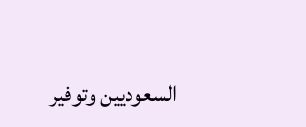السعوديين وتوفير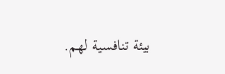بيئة تنافسية لهم.